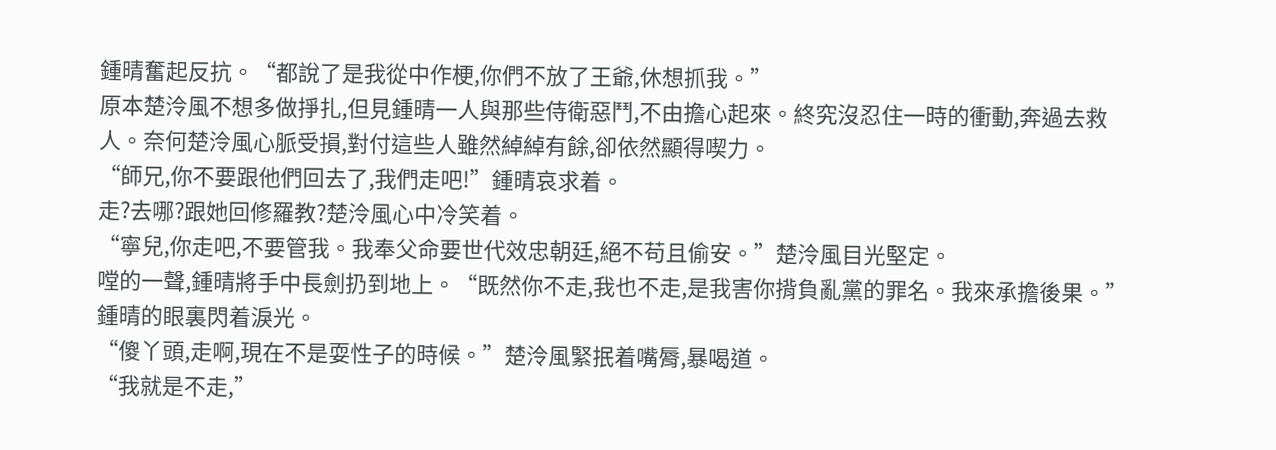鍾晴奮起反抗。“都說了是我從中作梗,你們不放了王爺,休想抓我。”
原本楚泠風不想多做掙扎,但見鍾晴一人與那些侍衛惡鬥,不由擔心起來。終究沒忍住一時的衝動,奔過去救人。奈何楚泠風心脈受損,對付這些人雖然綽綽有餘,卻依然顯得喫力。
“師兄,你不要跟他們回去了,我們走吧!”鍾晴哀求着。
走?去哪?跟她回修羅教?楚泠風心中冷笑着。
“寧兒,你走吧,不要管我。我奉父命要世代效忠朝廷,絕不苟且偷安。”楚泠風目光堅定。
嘡的一聲,鍾晴將手中長劍扔到地上。“既然你不走,我也不走,是我害你揹負亂黨的罪名。我來承擔後果。”鍾晴的眼裏閃着淚光。
“傻丫頭,走啊,現在不是耍性子的時候。”楚泠風緊抿着嘴脣,暴喝道。
“我就是不走,”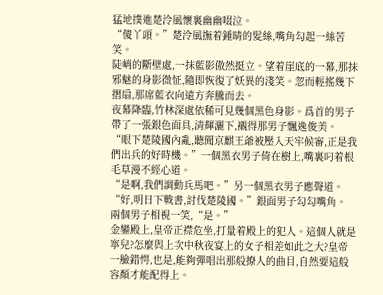猛地撲進楚泠風懷裏幽幽啜泣。
“傻丫頭。”楚泠風撫着鍾晴的髮絲,嘴角勾起一絲苦笑。
陡峭的斷壁處,一抹藍影傲然挺立。望着崖底的一幕,那抹邪魅的身影微怔,隨即恢復了妖異的淺笑。忽而輕搖幾下摺扇,那席藍衣向遠方奔騰而去。
夜幕降臨,竹林深處依稀可見幾個黑色身影。爲首的男子帶了一張銀色面具,清輝灑下,襯得那男子飄逸俊美。
“眼下楚陵國內亂,聽聞京麒王爺被壓入天牢候審,正是我們出兵的好時機。”一個黑衣男子倚在樹上,嘴裏叼着根毛草漫不經心道。
“是啊,我們調動兵馬吧。”另一個黑衣男子應聲道。
“好,明日下戰書,討伐楚陵國。”銀面男子勾勾嘴角。
兩個男子相視一笑,“是。”
金鑾殿上,皇帝正襟危坐,打量着殿上的犯人。這個人就是寧兒?怎麼與上次中秋夜宴上的女子相差如此之大?皇帝一臉錯愕,也是,能夠彈唱出那般撩人的曲目,自然要這般容顏才能配得上。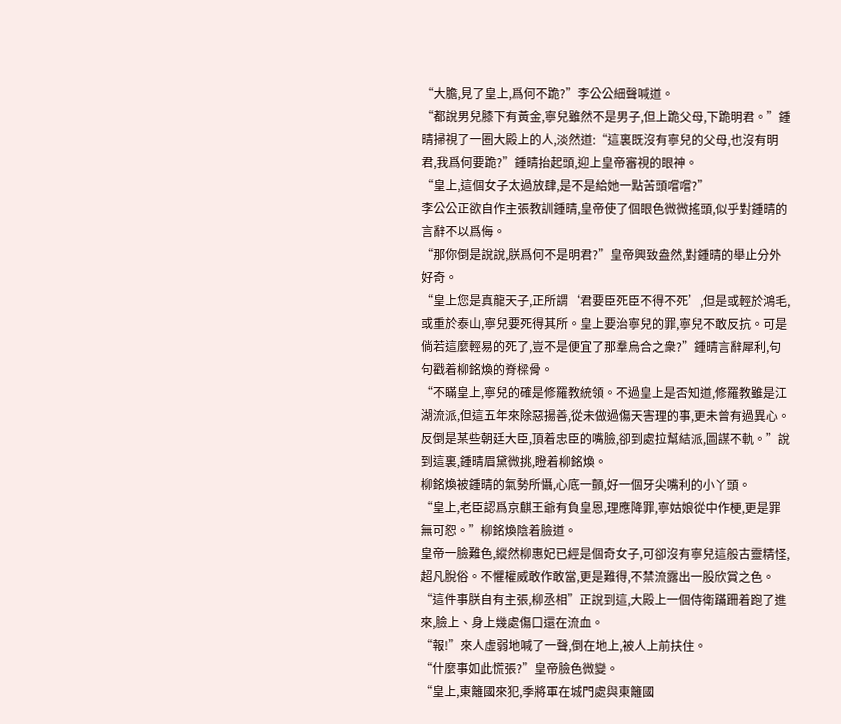“大膽,見了皇上,爲何不跪?”李公公細聲喊道。
“都說男兒膝下有黃金,寧兒雖然不是男子,但上跪父母,下跪明君。”鍾晴掃視了一圈大殿上的人,淡然道:“這裏既沒有寧兒的父母,也沒有明君,我爲何要跪?”鍾晴抬起頭,迎上皇帝審視的眼神。
“皇上,這個女子太過放肆,是不是給她一點苦頭嚐嚐?”
李公公正欲自作主張教訓鍾晴,皇帝使了個眼色微微搖頭,似乎對鍾晴的言辭不以爲侮。
“那你倒是說說,朕爲何不是明君?”皇帝興致盎然,對鍾晴的舉止分外好奇。
“皇上您是真龍天子,正所謂‘君要臣死臣不得不死’,但是或輕於鴻毛,或重於泰山,寧兒要死得其所。皇上要治寧兒的罪,寧兒不敢反抗。可是倘若這麼輕易的死了,豈不是便宜了那羣烏合之衆?”鍾晴言辭犀利,句句戳着柳銘煥的脊樑骨。
“不瞞皇上,寧兒的確是修羅教統領。不過皇上是否知道,修羅教雖是江湖流派,但這五年來除惡揚善,從未做過傷天害理的事,更未曾有過異心。反倒是某些朝廷大臣,頂着忠臣的嘴臉,卻到處拉幫結派,圖謀不軌。”說到這裏,鍾晴眉黛微挑,瞪着柳銘煥。
柳銘煥被鍾晴的氣勢所懾,心底一顫,好一個牙尖嘴利的小丫頭。
“皇上,老臣認爲京麒王爺有負皇恩,理應降罪,寧姑娘從中作梗,更是罪無可恕。”柳銘煥陰着臉道。
皇帝一臉難色,縱然柳惠妃已經是個奇女子,可卻沒有寧兒這般古靈精怪,超凡脫俗。不懼權威敢作敢當,更是難得,不禁流露出一股欣賞之色。
“這件事朕自有主張,柳丞相”正說到這,大殿上一個侍衛蹣跚着跑了進來,臉上、身上幾處傷口還在流血。
“報!”來人虛弱地喊了一聲,倒在地上,被人上前扶住。
“什麼事如此慌張?”皇帝臉色微變。
“皇上,東籬國來犯,季將軍在城門處與東籬國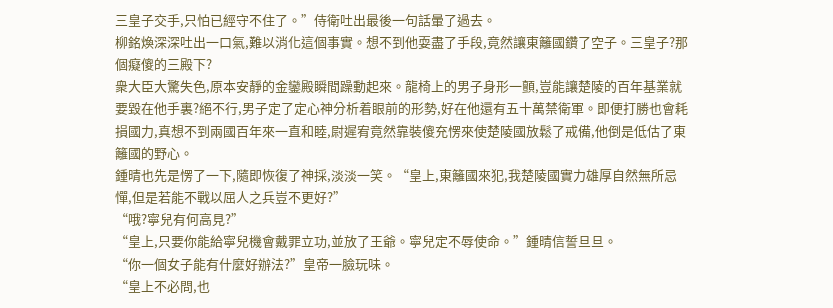三皇子交手,只怕已經守不住了。”侍衛吐出最後一句話暈了過去。
柳銘煥深深吐出一口氣,難以消化這個事實。想不到他耍盡了手段,竟然讓東籬國鑽了空子。三皇子?那個癡傻的三殿下?
衆大臣大驚失色,原本安靜的金鑾殿瞬間躁動起來。龍椅上的男子身形一顫,豈能讓楚陵的百年基業就要毀在他手裏?絕不行,男子定了定心神分析着眼前的形勢,好在他還有五十萬禁衛軍。即便打勝也會耗損國力,真想不到兩國百年來一直和睦,尉遲宥竟然靠裝傻充愣來使楚陵國放鬆了戒備,他倒是低估了東籬國的野心。
鍾晴也先是愣了一下,隨即恢復了神採,淡淡一笑。“皇上,東籬國來犯,我楚陵國實力雄厚自然無所忌憚,但是若能不戰以屈人之兵豈不更好?”
“哦?寧兒有何高見?”
“皇上,只要你能給寧兒機會戴罪立功,並放了王爺。寧兒定不辱使命。”鍾晴信誓旦旦。
“你一個女子能有什麼好辦法?”皇帝一臉玩味。
“皇上不必問,也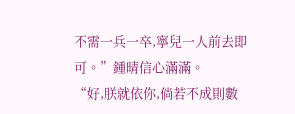不需一兵一卒,寧兒一人前去即可。”鍾晴信心滿滿。
“好,朕就依你,倘若不成則數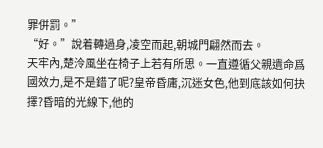罪併罰。”
“好。”說着轉過身,凌空而起,朝城門翩然而去。
天牢內,楚泠風坐在椅子上若有所思。一直遵循父親遺命爲國效力,是不是錯了呢?皇帝昏庸,沉迷女色,他到底該如何抉擇?昏暗的光線下,他的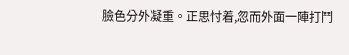臉色分外凝重。正思忖着,忽而外面一陣打鬥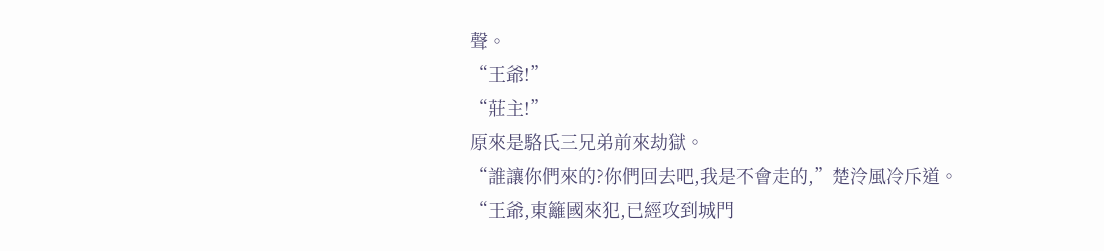聲。
“王爺!”
“莊主!”
原來是駱氏三兄弟前來劫獄。
“誰讓你們來的?你們回去吧,我是不會走的,”楚泠風冷斥道。
“王爺,東籬國來犯,已經攻到城門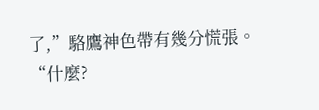了,”駱鷹神色帶有幾分慌張。
“什麼?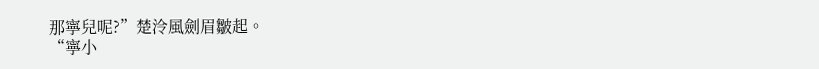那寧兒呢?”楚泠風劍眉皺起。
“寧小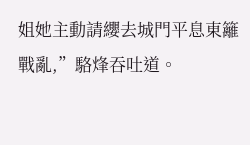姐她主動請纓去城門平息東籬戰亂,”駱烽吞吐道。